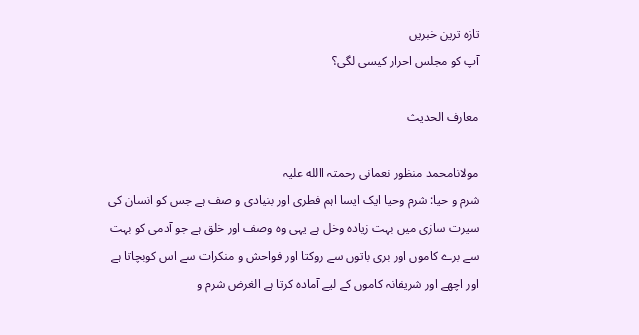تازہ ترین خبریں
آپ کو مجلس احرار کیسی لگی؟

معارف الحدیث

مولانامحمد منظور نعمانی رحمتہ االله علیہ
شرم و حیا: شرم وحیا ایک ایسا اہم فطری اور بنیادی و صف ہے جس کو انسان کی سیرت سازی میں بہت زیادہ وخل ہے یہی وہ وصف اور خلق ہے جو آدمی کو بہت سے برے کاموں اور بری باتوں سے روکتا اور فواحش و منکرات سے اس کوبچاتا ہے اور اچھے اور شریفانہ کاموں کے لیے آمادہ کرتا ہے الغرض شرم و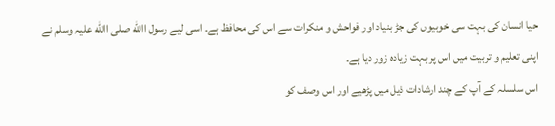حیا انسان کی بہت سی خوبیوں کی جڑ بنیاد اور فواحش و منکرات سے اس کی محافظ ہے۔ اسی لیے رسول االله صلی االله علیہ وسلم نے اپنی تعلیم و تربیت میں اس پر بہت زیادہ زور دیا ہے۔
اس سلسلہ کے آپ کے چند ارشادات ذیل میں پڑھیے اور اس وصف کو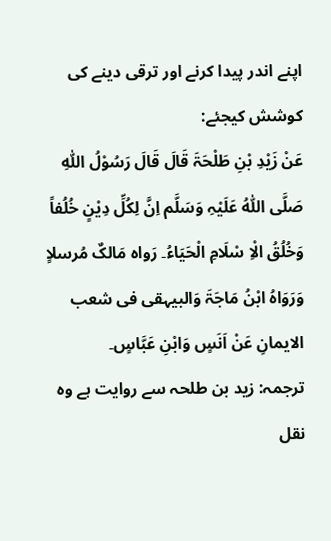اپنے اندر پیدا کرنے اور ترقی دینے کی کوشش کیجئے:
عَنْ زَیْدِ بْنِ طَلْحَۃَ قَالَ قَالَ رَسُوْلُ اللّٰہِ صَلَّی اللّٰہُ عَلَیْہِ وَسَلَّم اِنَّ لِکُلِّ دِیْنٍ خُلُفاً وَخُلُقُ الْاِ سْلَامِ الْحَیَاءُ۔ رَواہ مَالکٌ مُرسلاٍ وَرَوَاہُ ابْنُ مَاجَۃَ وَالبیہقی فی شعب الایمانِ عَنْ اَنَسٍ وَابْنِ عَبَّاسٍ۔
ترجمہ: زید بن طلحہ سے روایت ہے وہ نقل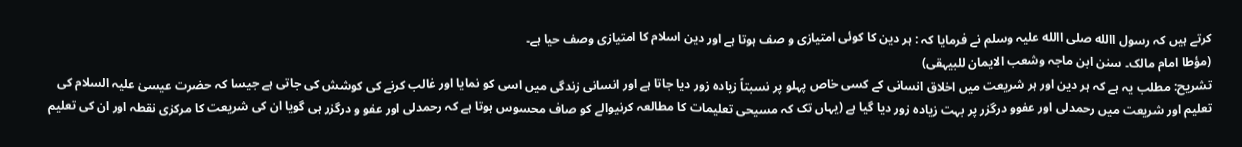کرتے ہیں کہ رسول االله صلی االله علیہ وسلم نے فرمایا کہ : ہر دین کا کوئی امتیازی و صف ہوتا ہے اور دین اسلام کا امتیازی وصف حیا ہے۔
(مؤطا امام مالک۔ سنن ابن ماجہ وشعب الایمان للبیہقی)
تشریح: مطلب یہ ہے کہ ہر دین اور ہر شریعت میں اخلاق انسانی کے کسی خاص پہلو پر نسبتاً زیادہ زور دیا جاتا ہے اور انسانی زندگی میں اسی کو نمایا اور غالب کرنے کی کوشش کی جاتی ہے جیسا کہ حضرت عیسیٰ علیہ السلام کی تعلیم اور شریعت میں رحمدلی اور عفوو درگزر پر بہت زیادہ زور دیا گیا ہے (یہاں تک کہ مسیحی تعلیمات کا مطالعہ کرنیوالے کو صاف محسوس ہوتا ہے کہ رحمدلی اور عفو و درگزر ہی گویا ان کی شریعت کا مرکزی نقطہ اور ان کی تعلیم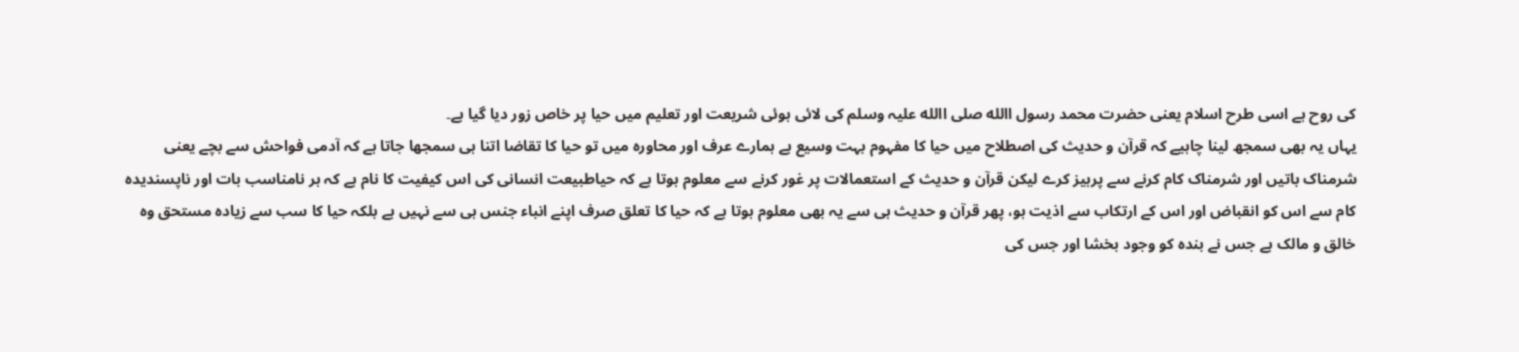کی روح ہے اسی طرح اسلام یعنی حضرت محمد رسول االله صلی االله علیہ وسلم کی لائی ہوئی شریعت اور تعلیم میں حیا پر خاص زور دیا گیا ہے۔
یہاں یہ بھی سمجھ لینا چاہیے کہ قرآن و حدیث کی اصطلاح میں حیا کا مفہوم بہت وسیع ہے ہمارے عرف اور محاورہ میں تو حیا کا تقاضا اتنا ہی سمجھا جاتا ہے کہ آدمی فواحش سے بچے یعنی شرمناک باتیں اور شرمناک کام کرنے سے پرہیز کرے لیکن قرآن و حدیث کے استعمالات پر غور کرنے سے معلوم ہوتا ہے کہ حیاطبیعت انسانی کی اس کیفیت کا نام ہے کہ ہر نامناسب بات اور ناپسندیدہ کام سے اس کو انقباض اور اس کے ارتکاب سے اذیت ہو، پھر قرآن و حدیث ہی سے یہ بھی معلوم ہوتا ہے کہ حیا کا تعلق صرف اپنے انباء جنس ہی سے نہیں ہے بلکہ حیا کا سب سے زیادہ مستحق وہ خالق و مالک ہے جس نے بندہ کو وجود بخشا اور جس کی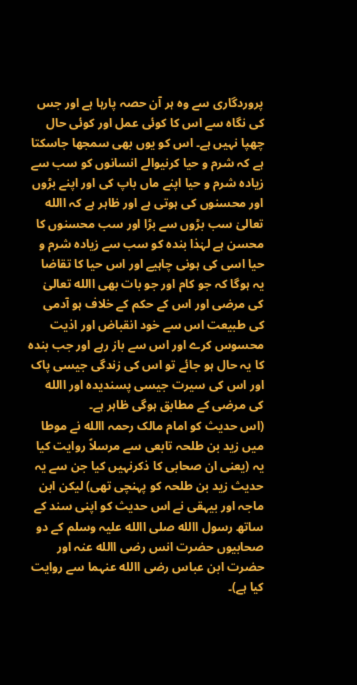پروردگاری سے وہ ہر آن حصہ پارہا ہے اور جس کی نگاہ سے اس کا کوئی عمل اور کوئی حال چھپا نہیں ہے۔ اس کو یوں بھی سمجھا جاسکتا ہے کہ شرم و حیا کرنیوالے انسانوں کو سب سے زیادہ شرم و حیا اپنے ماں باپ کی اور اپنے بڑوں اور محسنوں کی ہوتی ہے اور ظاہر ہے کہ االله تعالیٰ سب بڑوں سے بڑا اور سب محسنوں کا محسن ہے لہٰذا بندہ کو سب سے زیادہ شرم و حیا اسی کی ہونی چاہیے اور اس حیا کا تقاضا یہ ہوگا کہ جو کام اور جو بات بھی االله تعالیٰ کی مرضی اور اس کے حکم کے خلاف ہو آدمی کی طبیعت اس سے خود انقباض اور اذیت محسوس کرے اور اس سے باز رہے اور جب بندہ کا یہ حال ہو جائے تو اس کی زندگی جیسی پاک اور اس کی سیرت جیسی پسندیدہ اور االله کی مرضی کے مطابق ہوگی ظاہر ہے۔
(اس حدیث کو امام مالک رحمہ االله نے موطا میں زید بن طلحہ تابعی سے مرسلاً روایت کیا یہ (یعنی ان صحابی کا ذکرنہیں کیا جن سے یہ حدیث زید بن طلحہ کو پہنچی تھی) لیکن ابن ماجہ اور بیہقی نے اس حدیث کو اپنی سند کے ساتھ رسول االله صلی االله علیہ وسلم کے دو صحابیوں حضرت انس رضی االله عنہ اور حضرت ابن عباس رضی االله عنہما سے روایت کیا ہے)۔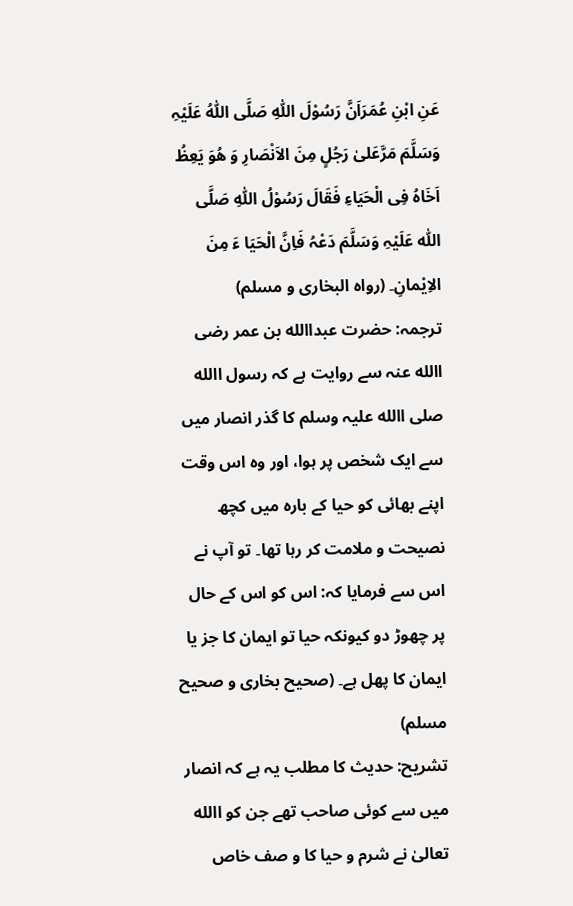عَنِ ابْنِ عُمَرَاَنَّ رَسُوْلَ اللّٰہِ صَلَّی اللّٰہُ عَلَیْہِ وَسَلَّمَ مَرَّعَلیٰ رَجُلٍ مِنَ الاَنْصَارِ وَ ھُوَ یَعِظُ اَخَاہُ فِی الْحَیَاءِ فَقَالَ رَسُوْلُ اللّٰہِ صَلَّی اللّٰہ عَلَیْہِ وَسَلَّمَ دَعْہُ فَاِنَّ الْحَیَا ءَ مِنَ الاِیْمانِ۔ (رواہ البخاری و مسلم)
ترجمہ: حضرت عبداالله بن عمر رضی االله عنہ سے روایت ہے کہ رسول االله صلی االله علیہ وسلم کا گذر انصار میں سے ایک شخص پر ہوا، اور وہ اس وقت اپنے بھائی کو حیا کے بارہ میں کچھ نصیحت و ملامت کر رہا تھا۔ تو آپ نے اس سے فرمایا کہ: اس کو اس کے حال پر چھوڑ دو کیونکہ حیا تو ایمان کا جز یا ایمان کا پھل ہے۔ (صحیح بخاری و صحیح مسلم)
تشریح: حدیث کا مطلب یہ ہے کہ انصار میں سے کوئی صاحب تھے جن کو االله تعالیٰ نے شرم و حیا کا و صف خاص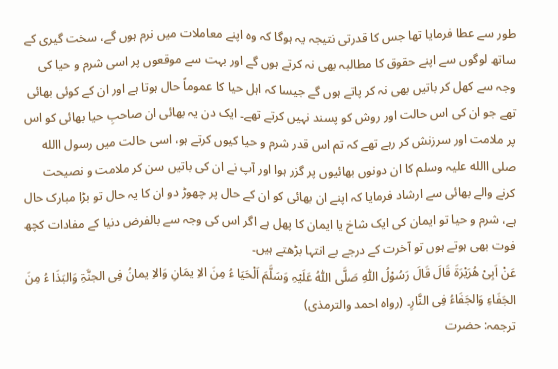طور سے عطا فرمایا تھا جس کا قدرتی نتیجہ یہ ہوگا کہ وہ اپنے معاملات میں نرم ہوں گے، سخت گیری کے ساتھ لوگوں سے اپنے حقوق کا مطالبہ بھی نہ کرتے ہوں گے اور بہت سے موقعوں پر اسی شرم و حیا کی وجہ سے کھل کر باتیں بھی نہ کر پاتے ہوں گے جیسا کہ اہل حیا کا عموماً حال ہوتا ہے اور ان کے کوئی بھائی تھے جو ان کی اس حالت اور روش کو پسند نہیں کرتے تھے۔ ایک دن یہ بھائی ان صاحبِ حیا بھائی کو اس پر ملامت اور سرزنش کر رہے تھے کہ تم اس قدر شرم و حیا کیوں کرتے ہو، اسی حالت میں رسول االله صلی االله علیہ وسلم کا ان دونوں بھائیوں پر گزر ہوا اور آپ نے ان کی باتیں سن کر ملامت و نصیحت کرنے والے بھائی سے ارشاد فرمایا کہ اپنے ان بھائی کو ان کے حال پر چھوڑ دو ان کا یہ حال تو بڑا مبارک حال ہے، شرم و حیا تو ایمان کی ایک شاخ یا ایمان کا پھل ہے اگر اس کی وجہ سے بالفرض دنیا کے مفادات کچھ فوت بھی ہوتے ہوں تو آخرت کے درجے بے انتہا بڑھتے ہیں۔
عَنْ اَبِیْ ھُرَیْرَۃَ قَالَ قَالَ رَسُوْلُ اللّٰہِ صَلَّی اللّٰہُ عَلَیْہِ وَسَلَّمَ اَلْحَیَا ءُ مِنَ الاِ یمَانِ وَالاِ یمانُ فِی الجنَّۃِ وَالبَذَا ءُ مِنَ الجَفَاءِ وَالجَفَاءُ فِی النَّارِ۔ (رواہ احمد والترمذی)
ترجمہ: حضرت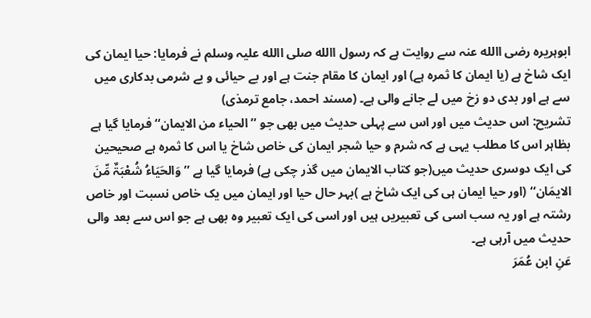ابوہریرہ رضی االله عنہ سے روایت ہے کہ رسول االله صلی االله علیہ وسلم نے فرمایا: حیا ایمان کی ایک شاخ ہے (یا ایمان کا ثمرہ ہے) اور ایمان کا مقام جنت ہے اور بے حیائی و بے شرمی بدکاری میں سے ہے اور بدی دو زخ میں لے جانے والی ہے۔ (مسند احمد، جامع ترمذی)
تشریح: اس حدیث میں اور اس سے پہلی حدیث میں بھی جو ’’الحیاء من الایمان‘‘ فرمایا گیا ہے بظاہر اس کا مطلب یہی ہے کہ شرم و حیا شجر ایمان کی خاص شاخ یا اس کا ثمرہ ہے صحیحین کی ایک دوسری حدیث میں(جو کتاب الایمان میں گذر چکی ہے) فرمایا گیا ہے ’’وَالحَیَاءُ شُعْبَۃٌ مِّنَ الایمَان‘‘ (اور حیا ایمان ہی کی ایک شاخ ہے )بہر حال حیا اور ایمان میں یک خاص نسبت اور خاص رشتہ ہے اور یہ سب اسی کی تعبیریں ہیں اور اسی کی ایک تعبیر وہ بھی ہے جو اس سے بعد والی حدیث میں آرہی ہے۔
عَنِ ابن عُمَرَ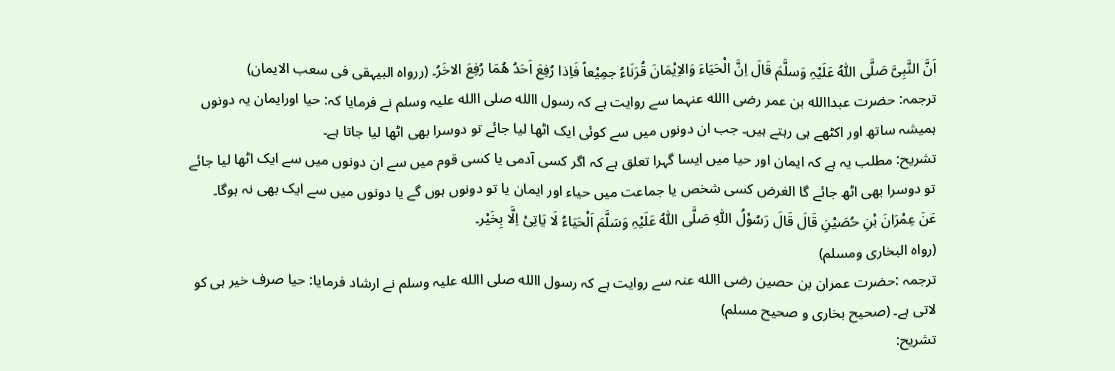اَنَّ النَّبِیَّ صَلَّی اللّٰہُ عَلَیْہِ وَسلَّمَ قَالَ اِنَّ الْحَیَاءَ وَالاِیْمَانَ قُرَنَاءُ جمِیْعاً فَاِذا رُفِعَ اَحَدُ ھُمَا رُفِعَ الاخَرُ۔ (ررواہ البیہقی فی سعب الایمان)
ترجمہ: حضرت عبداالله بن عمر رضی االله عنہما سے روایت ہے کہ رسول االله صلی االله علیہ وسلم نے فرمایا کہ: حیا اورایمان یہ دونوں ہمیشہ ساتھ اور اکٹھے ہی رہتے ہیں۔ جب ان دونوں میں سے کوئی ایک اٹھا لیا جائے تو دوسرا بھی اٹھا لیا جاتا ہے۔
تشریح: مطلب یہ ہے کہ ایمان اور حیا میں ایسا گہرا تعلق ہے کہ اگر کسی آدمی یا کسی قوم میں سے ان دونوں میں سے ایک اٹھا لیا جائے تو دوسرا بھی اٹھ جائے گا الغرض کسی شخص یا جماعت میں حیاء اور ایمان یا تو دونوں ہوں گے یا دونوں میں سے ایک بھی نہ ہوگا۔
عَنَ عِمْرَانَ بْنِ حُصَیْنِ قَالَ قَالَ رَسُوْلُ اللّٰہِ صَلَّی اللّٰہُ عَلَیْہِ وَسَلَّمَ اَلْحَیَاءُ لَا یَاتِیْ اِلَّا بِخَیْر۔
(رواہ البخاری ومسلم)
ترجمہ :حضرت عمران بن حصین رضی االله عنہ سے روایت ہے کہ رسول االله صلی االله علیہ وسلم نے ارشاد فرمایا: حیا صرف خیر ہی کو لاتی ہے۔ (صحیح بخاری و صحیح مسلم)
تشریح: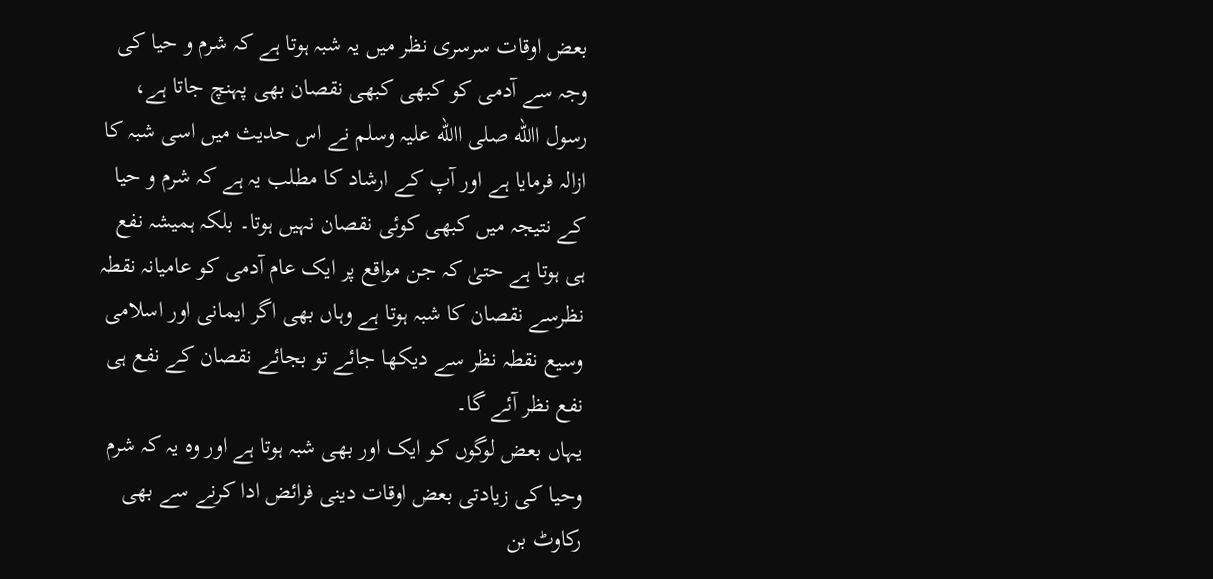بعض اوقات سرسری نظر میں یہ شبہ ہوتا ہے کہ شرم و حیا کی وجہ سے آدمی کو کبھی کبھی نقصان بھی پہنچ جاتا ہے، رسول االله صلی االله علیہ وسلم نے اس حدیث میں اسی شبہ کا ازالہ فرمایا ہے اور آپ کے ارشاد کا مطلب یہ ہے کہ شرم و حیا کے نتیجہ میں کبھی کوئی نقصان نہیں ہوتا۔ بلکہ ہمیشہ نفع ہی ہوتا ہے حتیٰ کہ جن مواقع پر ایک عام آدمی کو عامیانہ نقطہ نظرسے نقصان کا شبہ ہوتا ہے وہاں بھی اگر ایمانی اور اسلامی وسیع نقطہ نظر سے دیکھا جائے تو بجائے نقصان کے نفع ہی نفع نظر آئے گا۔
یہاں بعض لوگوں کو ایک اور بھی شبہ ہوتا ہے اور وہ یہ کہ شرم وحیا کی زیادتی بعض اوقات دینی فرائض ادا کرنے سے بھی رکاوٹ بن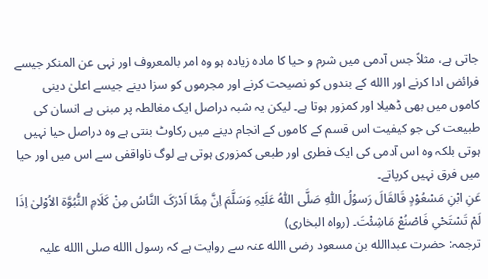جاتی ہے، مثلاً جس آدمی میں شرم و حیا کا مادہ زیادہ ہو وہ امر بالمعروف اور نہی عن المنکر جیسے فرائض ادا کرنے اور االله کے بندوں کو نصیحت کرنے اور مجرموں کو سزا دینے جیسے اعلیٰ دینی کاموں میں بھی ڈھیلا اور کمزور ہوتا ہے۔ لیکن یہ شبہ دراصل ایک مغالطہ پر مبنی ہے انسان کی طبیعت کی جو کیفیت اس قسم کے کاموں کے انجام دینے میں رکاوٹ بنتی ہے وہ دراصل حیا نہیں ہوتی بلکہ وہ اس آدمی کی ایک فطری اور طبعی کمزوری ہوتی ہے لوگ ناواقفی سے اس میں اور حیا میں فرق نہیں کرپاتے۔
عَنِ ابْنِ مَسْعُوْدٍ قَالقَالَ رَسوُلُ اللّٰہِ صَلَّی اللّٰہُ عَلَیْہِ وَسَلَّمَ اِنَّ مِمَّا اَدْرَکَ النَّاسُ مِنْ کَلَامِ النُّبُوَّۃ الاُوْلیٰ اِذَا لَمْ تَسْتَحْیِ فَاصْنُعْ مَاشِئْتَ۔ (رواہ البخاری)
ترجمہ: حضرت عبداالله بن مسعود رضی االله عنہ سے روایت ہے کہ رسول االله صلی االله علیہ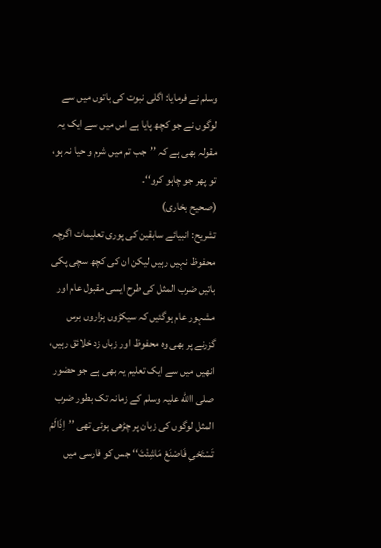وسلم نے فرمایا: اگلی نبوت کی باتوں میں سے لوگوں نے جو کچھ پایا ہے اس میں سے ایک یہ مقولہ بھی ہے کہ ’’جب تم میں شرم و حیا نہ ہو، تو پھر جو چاہو کرو‘‘۔
(صحیح بخاری)
تشریح: انبیائے سابقین کی پوری تعلیمات اگرچہ محفوظ نہیں رہیں لیکن ان کی کچھ سچی پکی باتیں ضرب المثل کی طرح ایسی مقبول عام اور مشہور عام ہوگئیں کہ سیکڑوں ہزاروں برس گزرنے پر بھی وہ محفوظ اور زباں زد خلائق رہیں، انھیں میں سے ایک تعلیم یہ بھی ہے جو حضور صلی االله علیہ وسلم کے زمانہ تک بطور ضرب المثل لوگوں کی زبان پر چڑھی ہوئی تھی ’’اِذَالَمْ تَسْتَحْیِ فَاصْنَعْ مَاشِئْتَ‘‘ جس کو فارسی میں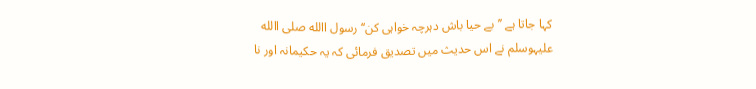کہا جاتا ہے ’’بے حیا باش دہرچہ خواہی کن‘‘ رسول االله صلی االله علیہوسلم نے اس حدیث میں تصدیق فرمائی کہ یہ حکیمانہ اور نا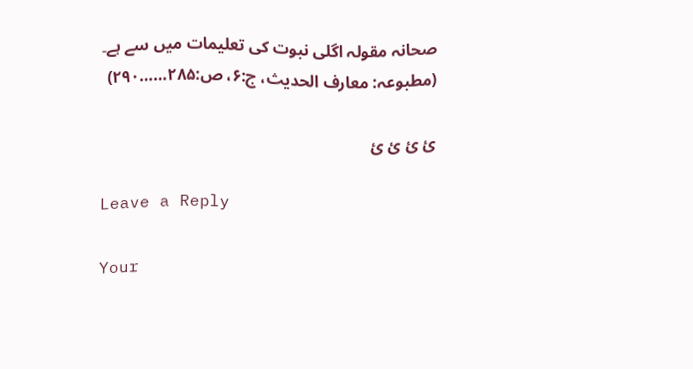صحانہ مقولہ اگلی نبوت کی تعلیمات میں سے ہے۔
(مطبوعہ: معارف الحدیث، ج:۶، ص:۲۸۵……۲۹۰)

یٔ یٔ یٔ یٔ

Leave a Reply

Your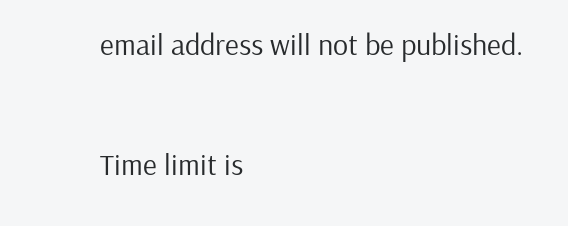email address will not be published.

Time limit is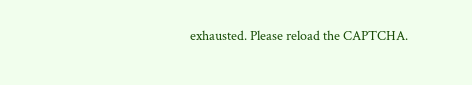exhausted. Please reload the CAPTCHA.